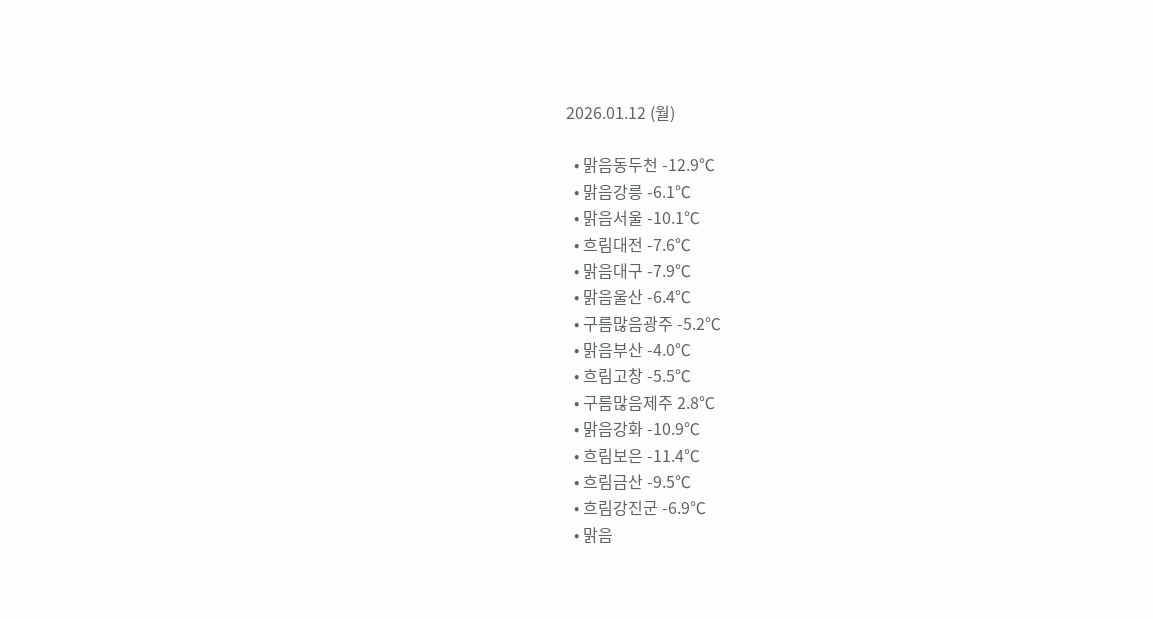2026.01.12 (월)

  • 맑음동두천 -12.9℃
  • 맑음강릉 -6.1℃
  • 맑음서울 -10.1℃
  • 흐림대전 -7.6℃
  • 맑음대구 -7.9℃
  • 맑음울산 -6.4℃
  • 구름많음광주 -5.2℃
  • 맑음부산 -4.0℃
  • 흐림고창 -5.5℃
  • 구름많음제주 2.8℃
  • 맑음강화 -10.9℃
  • 흐림보은 -11.4℃
  • 흐림금산 -9.5℃
  • 흐림강진군 -6.9℃
  • 맑음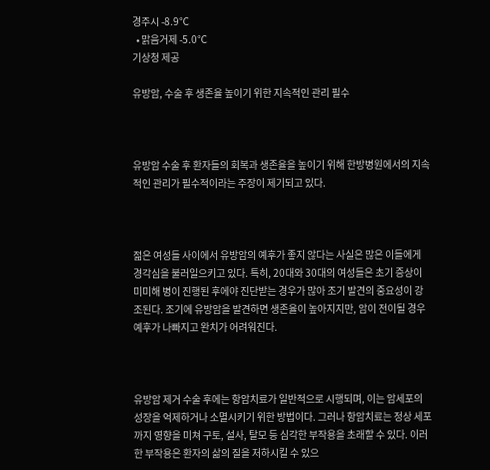경주시 -8.9℃
  • 맑음거제 -5.0℃
기상청 제공

유방암, 수술 후 생존율 높이기 위한 지속적인 관리 필수



유방암 수술 후 환자들의 회복과 생존율을 높이기 위해 한방병원에서의 지속적인 관리가 필수적이라는 주장이 제기되고 있다.



젊은 여성들 사이에서 유방암의 예후가 좋지 않다는 사실은 많은 이들에게 경각심을 불러일으키고 있다. 특히, 20대와 30대의 여성들은 초기 증상이 미미해 병이 진행된 후에야 진단받는 경우가 많아 조기 발견의 중요성이 강조된다. 조기에 유방암을 발견하면 생존율이 높아지지만, 암이 전이될 경우 예후가 나빠지고 완치가 어려워진다.



유방암 제거 수술 후에는 항암치료가 일반적으로 시행되며, 이는 암세포의 성장을 억제하거나 소멸시키기 위한 방법이다. 그러나 항암치료는 정상 세포까지 영향을 미쳐 구토, 설사, 탈모 등 심각한 부작용을 초래할 수 있다. 이러한 부작용은 환자의 삶의 질을 저하시킬 수 있으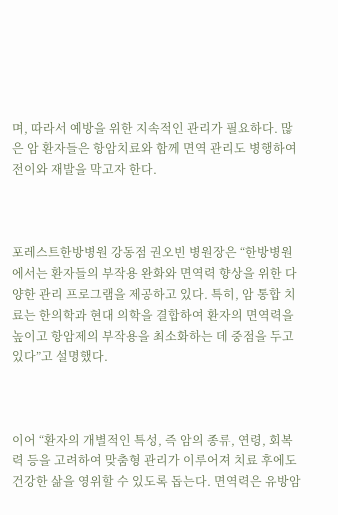며, 따라서 예방을 위한 지속적인 관리가 필요하다. 많은 암 환자들은 항암치료와 함께 면역 관리도 병행하여 전이와 재발을 막고자 한다.



포레스트한방병원 강동점 권오빈 병원장은 “한방병원에서는 환자들의 부작용 완화와 면역력 향상을 위한 다양한 관리 프로그램을 제공하고 있다. 특히, 암 통합 치료는 한의학과 현대 의학을 결합하여 환자의 면역력을 높이고 항암제의 부작용을 최소화하는 데 중점을 두고 있다”고 설명했다.



이어 “환자의 개별적인 특성, 즉 암의 종류, 연령, 회복력 등을 고려하여 맞춤형 관리가 이루어져 치료 후에도 건강한 삶을 영위할 수 있도록 돕는다. 면역력은 유방암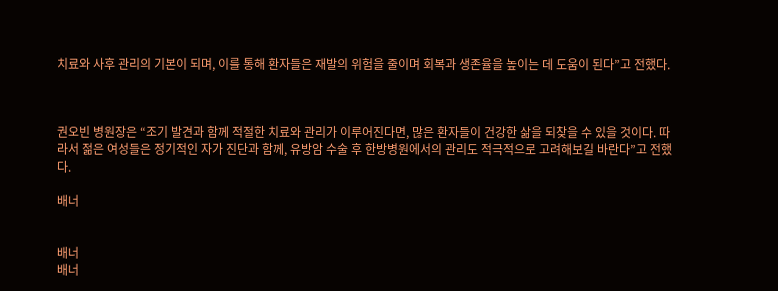치료와 사후 관리의 기본이 되며, 이를 통해 환자들은 재발의 위험을 줄이며 회복과 생존율을 높이는 데 도움이 된다”고 전했다.



권오빈 병원장은 “조기 발견과 함께 적절한 치료와 관리가 이루어진다면, 많은 환자들이 건강한 삶을 되찾을 수 있을 것이다. 따라서 젊은 여성들은 정기적인 자가 진단과 함께, 유방암 수술 후 한방병원에서의 관리도 적극적으로 고려해보길 바란다”고 전했다.

배너


배너
배너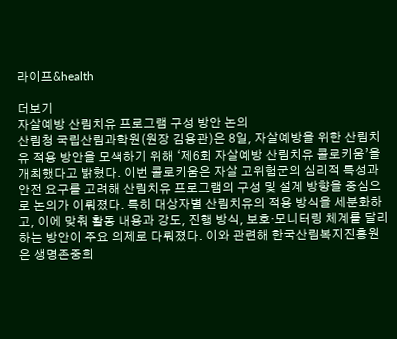라이프&health

더보기
자살예방 산림치유 프로그램 구성 방안 논의
산림청 국립산림과학원(원장 김용관)은 8일, 자살예방을 위한 산림치유 적용 방안을 모색하기 위해 ‘제6회 자살예방 산림치유 콜로키움’을 개최했다고 밝혔다. 이번 콜로키움은 자살 고위험군의 심리적 특성과 안전 요구를 고려해 산림치유 프로그램의 구성 및 설계 방향을 중심으로 논의가 이뤄졌다. 특히 대상자별 산림치유의 적용 방식을 세분화하고, 이에 맞춰 활동 내용과 강도, 진행 방식, 보호·모니터링 체계를 달리하는 방안이 주요 의제로 다뤄졌다. 이와 관련해 한국산림복지진흥원은 생명존중희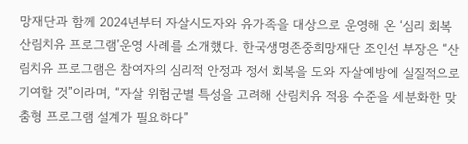망재단과 함께 2024년부터 자살시도자와 유가족을 대상으로 운영해 온 ‘심리 회복 산림치유 프로그램’운영 사례를 소개했다. 한국생명존중희망재단 조인선 부장은 “산림치유 프로그램은 참여자의 심리적 안정과 정서 회복을 도와 자살예방에 실질적으로 기여할 것”이라며, “자살 위험군별 특성을 고려해 산림치유 적용 수준을 세분화한 맞춤형 프로그램 설계가 필요하다”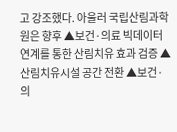고 강조했다. 아울러 국립산림과학원은 향후 ▲보건·의료 빅데이터 연계를 통한 산림치유 효과 검증 ▲산림치유시설 공간 전환 ▲보건·의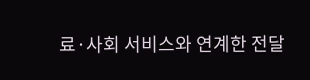료·사회 서비스와 연계한 전달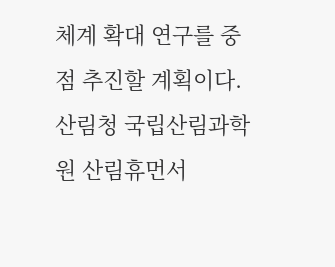체계 확대 연구를 중점 추진할 계획이다. 산림청 국립산림과학원 산림휴먼서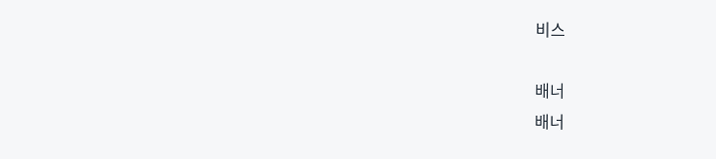비스

배너
배너